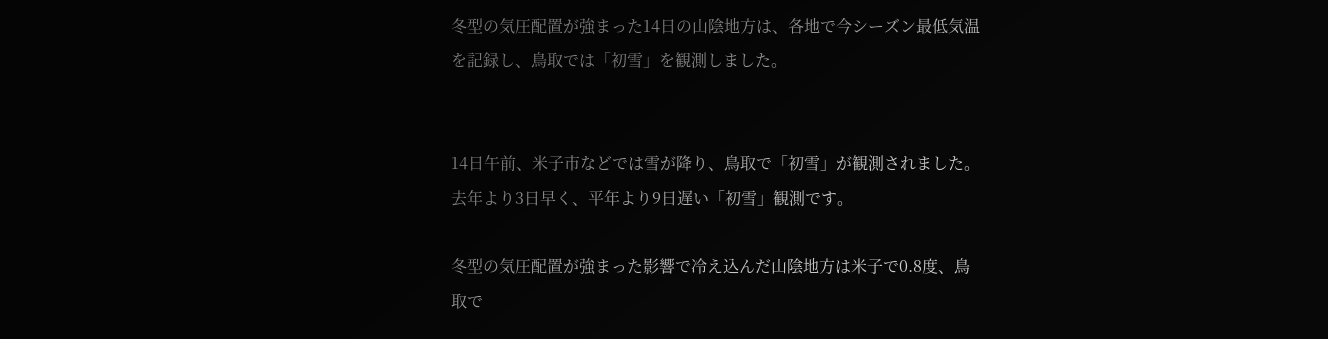冬型の気圧配置が強まった14日の山陰地方は、各地で今シーズン最低気温を記録し、鳥取では「初雪」を観測しました。


14日午前、米子市などでは雪が降り、鳥取で「初雪」が観測されました。
去年より3日早く、平年より9日遅い「初雪」観測です。

冬型の気圧配置が強まった影響で冷え込んだ山陰地方は米子で0.8度、鳥取で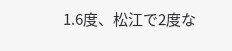1.6度、松江で2度な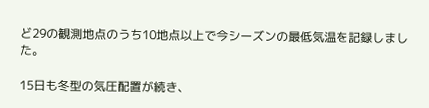ど29の観測地点のうち10地点以上で今シーズンの最低気温を記録しました。

15日も冬型の気圧配置が続き、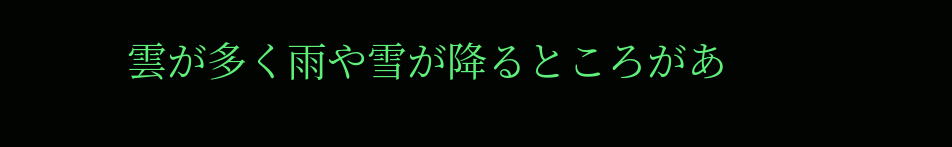雲が多く雨や雪が降るところがあ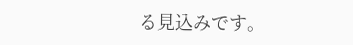る見込みです。